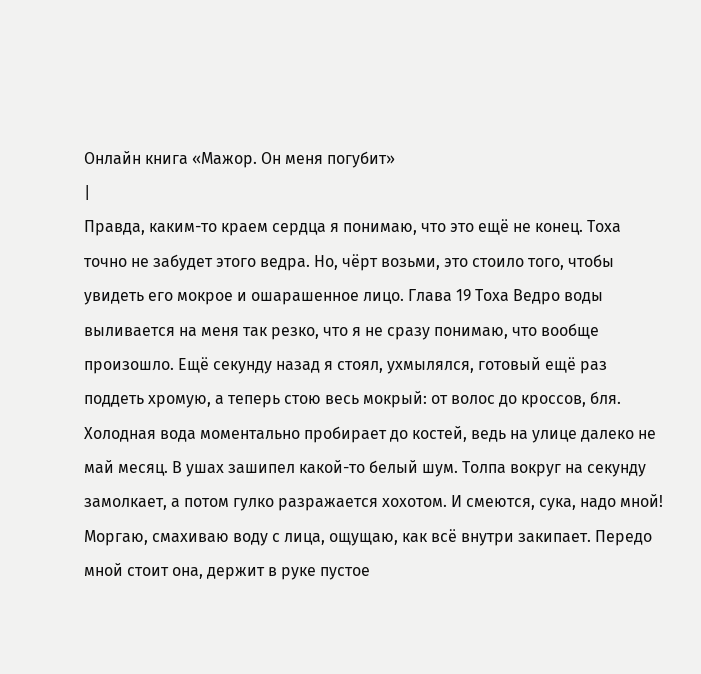Онлайн книга «Мажор. Он меня погубит»
|
Правда, каким-то краем сердца я понимаю, что это ещё не конец. Тоха точно не забудет этого ведра. Но, чёрт возьми, это стоило того, чтобы увидеть его мокрое и ошарашенное лицо. Глава 19 Тоха Ведро воды выливается на меня так резко, что я не сразу понимаю, что вообще произошло. Ещё секунду назад я стоял, ухмылялся, готовый ещё раз поддеть хромую, а теперь стою весь мокрый: от волос до кроссов, бля. Холодная вода моментально пробирает до костей, ведь на улице далеко не май месяц. В ушах зашипел какой-то белый шум. Толпа вокруг на секунду замолкает, а потом гулко разражается хохотом. И смеются, сука, надо мной! Моргаю, смахиваю воду с лица, ощущаю, как всё внутри закипает. Передо мной стоит она, держит в руке пустое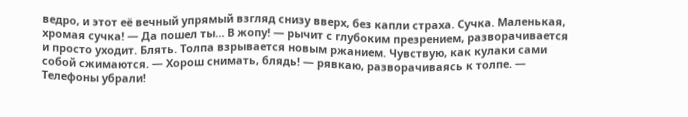ведро, и этот её вечный упрямый взгляд снизу вверх, без капли страха. Сучка. Маленькая, хромая сучка! — Да пошел ты… В жопу! — рычит с глубоким презрением, разворачивается и просто уходит. Блять. Толпа взрывается новым ржанием. Чувствую, как кулаки сами собой сжимаются. — Хорош снимать, блядь! — рявкаю, разворачиваясь к толпе. — Телефоны убрали!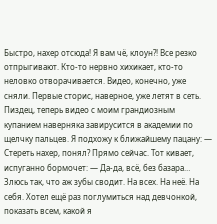Быстро, нахер отсюда! Я вам чё, клоун?! Все резко отпрыгивают. Кто-то нервно хихикает, кто-то неловко отворачивается. Видео, конечно, уже сняли. Первые сторис, наверное, уже летят в сеть. Пиздец, теперь видео с моим грандиозным купанием наверняка завирусится в академии по щелчку пальцев. Я подхожу к ближайшему пацану: — Стереть нахер, понял? Прямо сейчас. Тот кивает, испуганно бормочет: — Да-да, всё, без базара… Злюсь так, что аж зубы сводит. На всех. На неё. На себя. Хотел ещё раз поглумиться над девчонкой, показать всем, какой я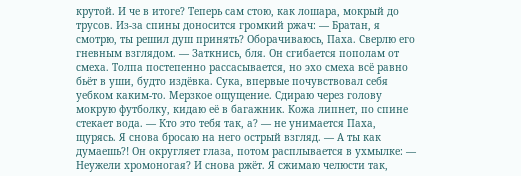крутой. И че в итоге? Теперь сам стою, как лошара, мокрый до трусов. Из-за спины доносится громкий ржач: — Братан, я смотрю, ты решил душ принять? Оборачиваюсь, Паха. Сверлю его гневным взглядом. — Заткнись, бля. Он сгибается пополам от смеха. Толпа постепенно рассасывается, но эхо смеха всё равно бьёт в уши, будто издёвка. Сука, впервые почувствовал себя уебком каким-то. Мерзкое ощущение. Сдираю через голову мокрую футболку, кидаю её в багажник. Кожа липнет, по спине стекает вода. — Кто это тебя так, а? — не унимается Паха, щурясь. Я снова бросаю на него острый взгляд. — А ты как думаешь?! Он округляет глаза, потом расплывается в ухмылке: — Неужели хромоногая? И снова ржёт. Я сжимаю челюсти так,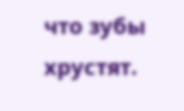что зубы хрустят.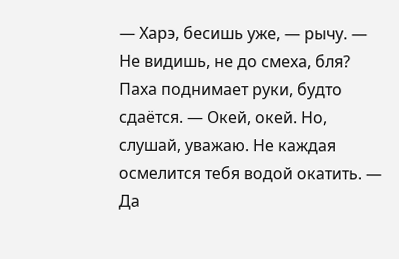— Харэ, бесишь уже, — рычу. — Не видишь, не до смеха, бля? Паха поднимает руки, будто сдаётся. — Окей, окей. Но, слушай, уважаю. Не каждая осмелится тебя водой окатить. — Да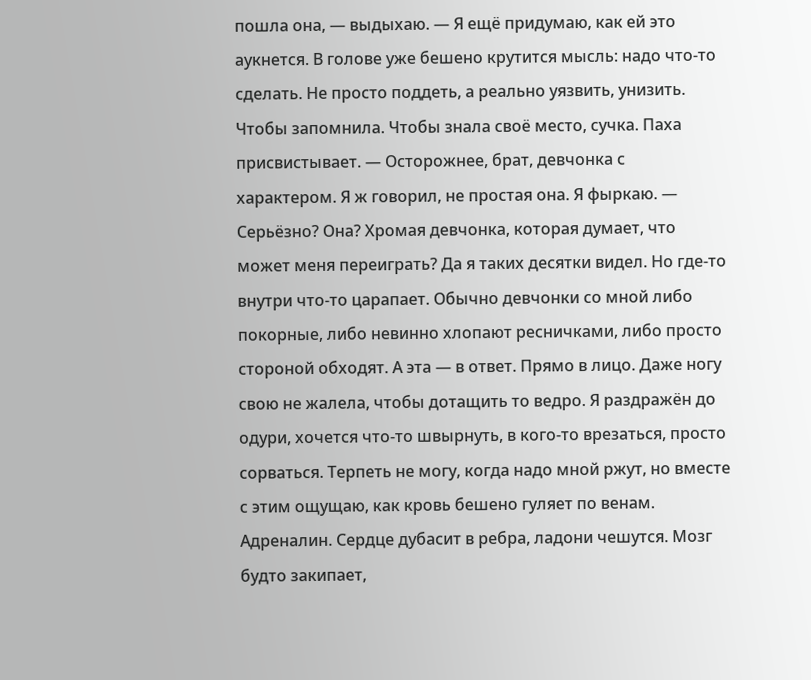пошла она, — выдыхаю. — Я ещё придумаю, как ей это аукнется. В голове уже бешено крутится мысль: надо что-то сделать. Не просто поддеть, а реально уязвить, унизить. Чтобы запомнила. Чтобы знала своё место, сучка. Паха присвистывает. — Осторожнее, брат, девчонка с характером. Я ж говорил, не простая она. Я фыркаю. — Серьёзно? Она? Хромая девчонка, которая думает, что может меня переиграть? Да я таких десятки видел. Но где-то внутри что-то царапает. Обычно девчонки со мной либо покорные, либо невинно хлопают ресничками, либо просто стороной обходят. А эта — в ответ. Прямо в лицо. Даже ногу свою не жалела, чтобы дотащить то ведро. Я раздражён до одури, хочется что-то швырнуть, в кого-то врезаться, просто сорваться. Терпеть не могу, когда надо мной ржут, но вместе с этим ощущаю, как кровь бешено гуляет по венам. Адреналин. Сердце дубасит в ребра, ладони чешутся. Мозг будто закипает,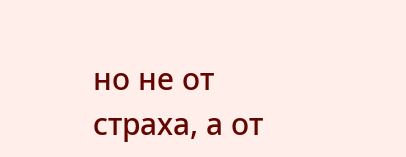но не от страха, а от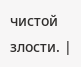чистой злости. |